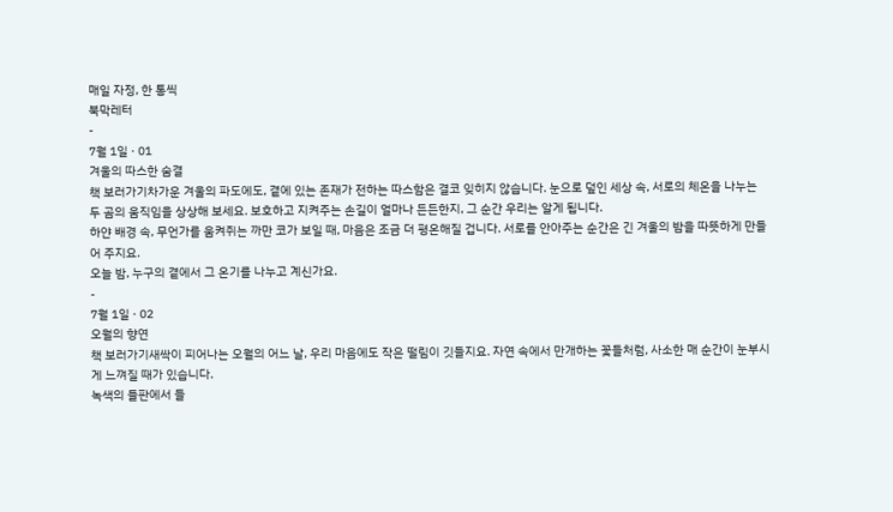매일 자정, 한 통씩
북막레터
-
7월 1일 · 01
겨울의 따스한 숨결
책 보러가기차가운 겨울의 파도에도, 곁에 있는 존재가 전하는 따스함은 결코 잊히지 않습니다. 눈으로 덮인 세상 속, 서로의 체온을 나누는 두 곰의 움직임을 상상해 보세요. 보호하고 지켜주는 손길이 얼마나 든든한지, 그 순간 우리는 알게 됩니다.
하얀 배경 속, 무언가를 움켜쥐는 까만 코가 보일 때, 마음은 조금 더 평온해질 겁니다. 서로를 안아주는 순간은 긴 겨울의 밤을 따뜻하게 만들어 주지요.
오늘 밤, 누구의 곁에서 그 온기를 나누고 계신가요.
-
7월 1일 · 02
오월의 향연
책 보러가기새싹이 피어나는 오월의 어느 날, 우리 마음에도 작은 떨림이 깃들지요. 자연 속에서 만개하는 꽃들처럼, 사소한 매 순간이 눈부시게 느껴질 때가 있습니다.
녹색의 들판에서 들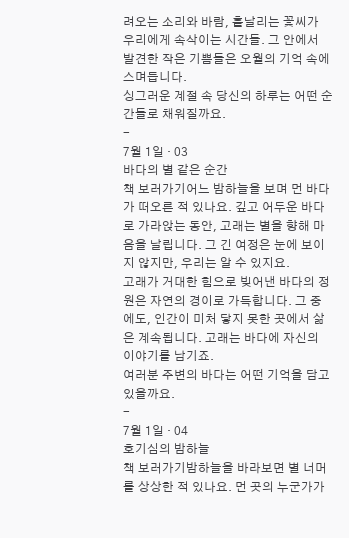려오는 소리와 바람, 흩날리는 꽃씨가 우리에게 속삭이는 시간들. 그 안에서 발견한 작은 기쁨들은 오월의 기억 속에 스며듭니다.
싱그러운 계절 속 당신의 하루는 어떤 순간들로 채워질까요.
-
7월 1일 · 03
바다의 별 같은 순간
책 보러가기어느 밤하늘을 보며 먼 바다가 떠오른 적 있나요. 깊고 어두운 바다로 가라앉는 동안, 고래는 별을 향해 마음을 날립니다. 그 긴 여정은 눈에 보이지 않지만, 우리는 알 수 있지요.
고래가 거대한 힘으로 빚어낸 바다의 정원은 자연의 경이로 가득합니다. 그 중에도, 인간이 미처 닿지 못한 곳에서 삶은 계속됩니다. 고래는 바다에 자신의 이야기를 남기죠.
여러분 주변의 바다는 어떤 기억을 담고 있을까요.
-
7월 1일 · 04
호기심의 밤하늘
책 보러가기밤하늘을 바라보면 별 너머를 상상한 적 있나요. 먼 곳의 누군가가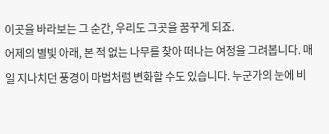이곳을 바라보는 그 순간, 우리도 그곳을 꿈꾸게 되죠.
어제의 별빛 아래, 본 적 없는 나무를 찾아 떠나는 여정을 그려봅니다. 매일 지나치던 풍경이 마법처럼 변화할 수도 있습니다. 누군가의 눈에 비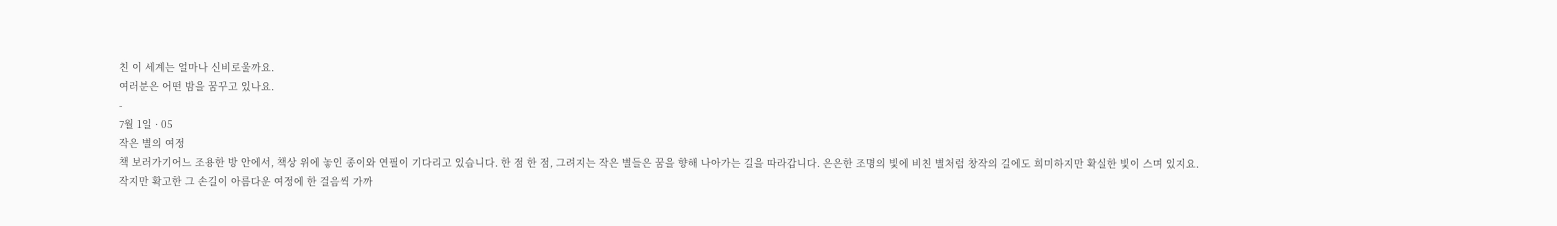친 이 세계는 얼마나 신비로울까요.
여러분은 어떤 밤을 꿈꾸고 있나요.
-
7월 1일 · 05
작은 별의 여정
책 보러가기어느 조용한 방 안에서, 책상 위에 놓인 종이와 연필이 기다리고 있습니다. 한 점 한 점, 그려지는 작은 별들은 꿈을 향해 나아가는 길을 따라갑니다. 은은한 조명의 빛에 비친 별처럼 창작의 길에도 희미하지만 확실한 빛이 스며 있지요.
작지만 확고한 그 손길이 아름다운 여정에 한 걸음씩 가까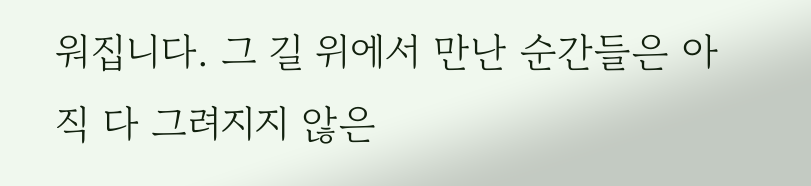워집니다. 그 길 위에서 만난 순간들은 아직 다 그려지지 않은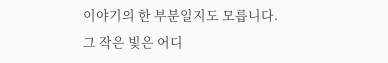이야기의 한 부분일지도 모릅니다.
그 작은 빛은 어디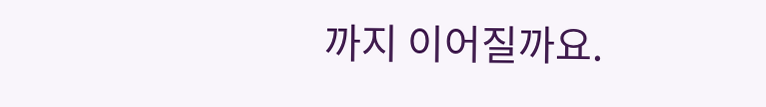까지 이어질까요.